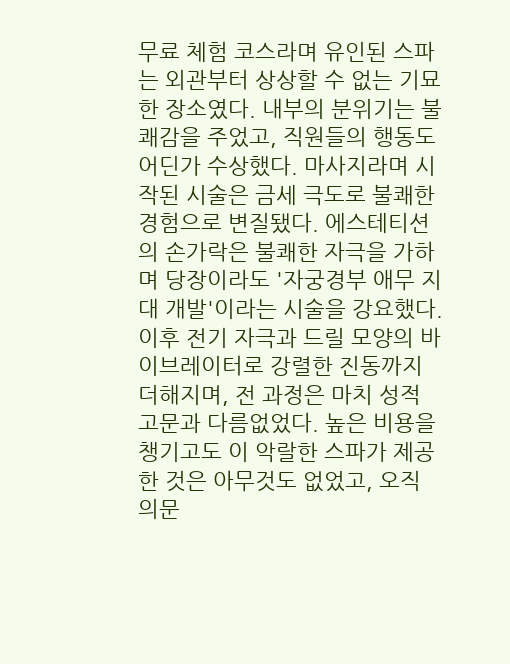무료 체험 코스라며 유인된 스파는 외관부터 상상할 수 없는 기묘한 장소였다. 내부의 분위기는 불쾌감을 주었고, 직원들의 행동도 어딘가 수상했다. 마사지라며 시작된 시술은 금세 극도로 불쾌한 경험으로 변질됐다. 에스테티션의 손가락은 불쾌한 자극을 가하며 당장이라도 '자궁경부 애무 지대 개발'이라는 시술을 강요했다. 이후 전기 자극과 드릴 모양의 바이브레이터로 강렬한 진동까지 더해지며, 전 과정은 마치 성적 고문과 다름없었다. 높은 비용을 챙기고도 이 악랄한 스파가 제공한 것은 아무것도 없었고, 오직 의문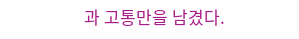과 고통만을 남겼다.